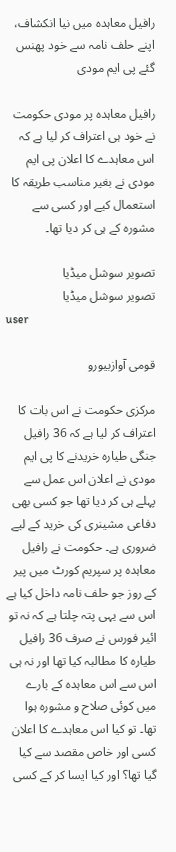رافیل معاہدہ میں نیا انکشاف، اپنے حلف نامہ سے خود پھنس گئے پی ایم مودی

رافیل معاہدہ پر مودی حکومت نے خود ہی اعتراف کر لیا ہے کہ اس معاہدے کا اعلان پی ایم مودی نے بغیر مناسب طریقہ کا استعمال کیے اور کسی سے مشورہ کے ہی کر دیا تھا۔

تصویر سوشل میڈیا
تصویر سوشل میڈیا
user

قومی آوازبیورو

مرکزی حکومت نے اس بات کا اعتراف کر لیا ہے کہ 36 رافیل جنگی طیارہ خریدنے کا پی ایم مودی نے اعلان اس عمل سے پہلے ہی کر دیا تھا جو کسی بھی دفاعی مشینری کی خرید کے لیے ضروری ہے۔ حکومت نے رافیل معاہدہ پر سپریم کورٹ میں پیر کے روز جو حلف نامہ داخل کیا ہے اس سے یہی پتہ چلتا ہے کہ نہ تو ائیر فورس نے صرف 36 رافیل طیارہ کا مطالبہ کیا تھا اور نہ ہی اس سے اس معاہدہ کے بارے میں کوئی صلاح و مشورہ ہوا تھا۔ تو کیا اس معاہدے کا اعلان کسی اور خاص مقصد سے کیا گیا تھا؟ اور کیا ایسا کر کے کسی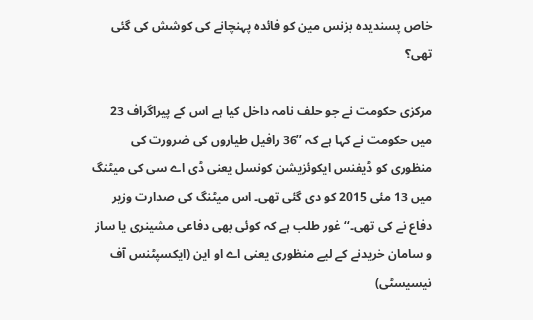خاص پسندیدہ بزنس مین کو فائدہ پہنچانے کی کوشش کی گئی تھی؟

مرکزی حکومت نے جو حلف نامہ داخل کیا ہے اس کے پیراگراف 23 میں حکومت نے کہا ہے کہ ’’36 رافیل طیاروں کی ضرورت کی منظوری کو ڈیفنس ایکوئزیشن کونسل یعنی ڈی اے سی کی میٹنگ میں 13 مئی 2015 کو دی گئی تھی۔ اس میٹنگ کی صدارت وزیر دفاع نے کی تھی۔‘‘ غور طلب ہے کہ کوئی بھی دفاعی مشینری یا ساز و سامان خریدنے کے لیے منظوری یعنی اے او این (ایکسپٹنس آف نیسیسٹی)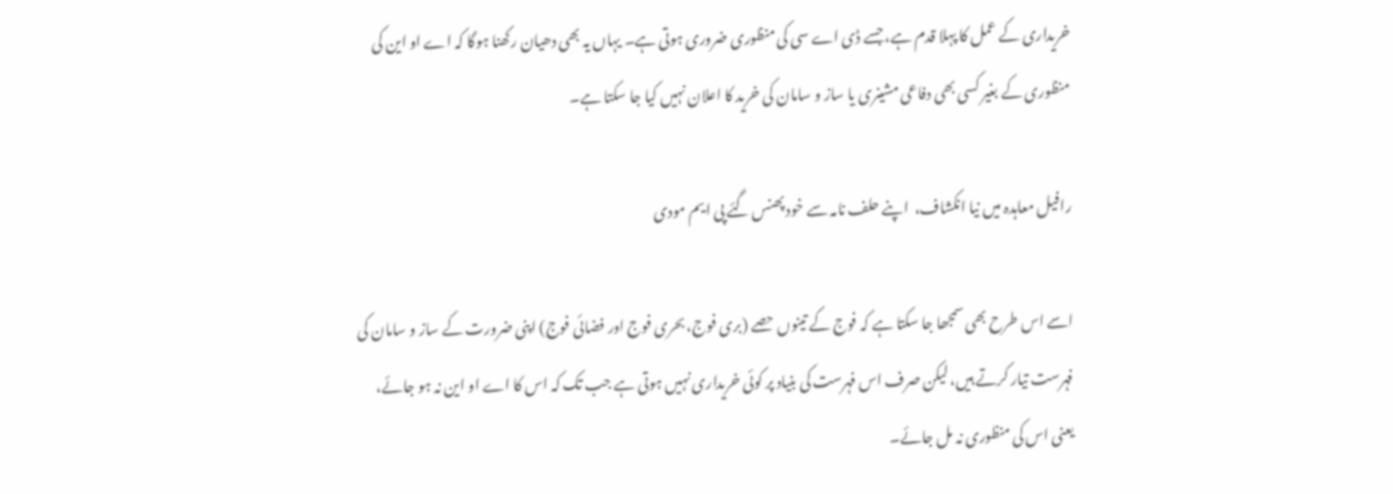خریداری کے عمل کا پہلا قدم ہے، جسے ڈی اے سی کی منظوری ضروری ہوتی ہے۔ یہاں یہ بھی دھیان رکھنا ہوگا کہ اے او این کی منظوری کے بغیر کسی بھی دفاعی مشینری یا ساز و سامان کی خرید کا اعلان نہیں کیا جا سکتا ہے۔

رافیل معاہدہ میں نیا انکشاف،  اپنے حلف نامہ سے خود پھنس گئے پی ایم مودی

اسے اس طرح بھی سمجھا جا سکتا ہے کہ فوج کے تینوں حصے (بری فوج، بحری فوج اور فضائی فوج) اپنی ضرورت کے ساز و سامان کی فہرست تیار کرتے ہیں، لیکن صرف اس فہرست کی بنیاد پر کوئی خریداری نہیں ہوتی ہے جب تک کہ اس کا اے او این نہ ہو جائے، یعنی اس کی منظوری نہ مل جائے۔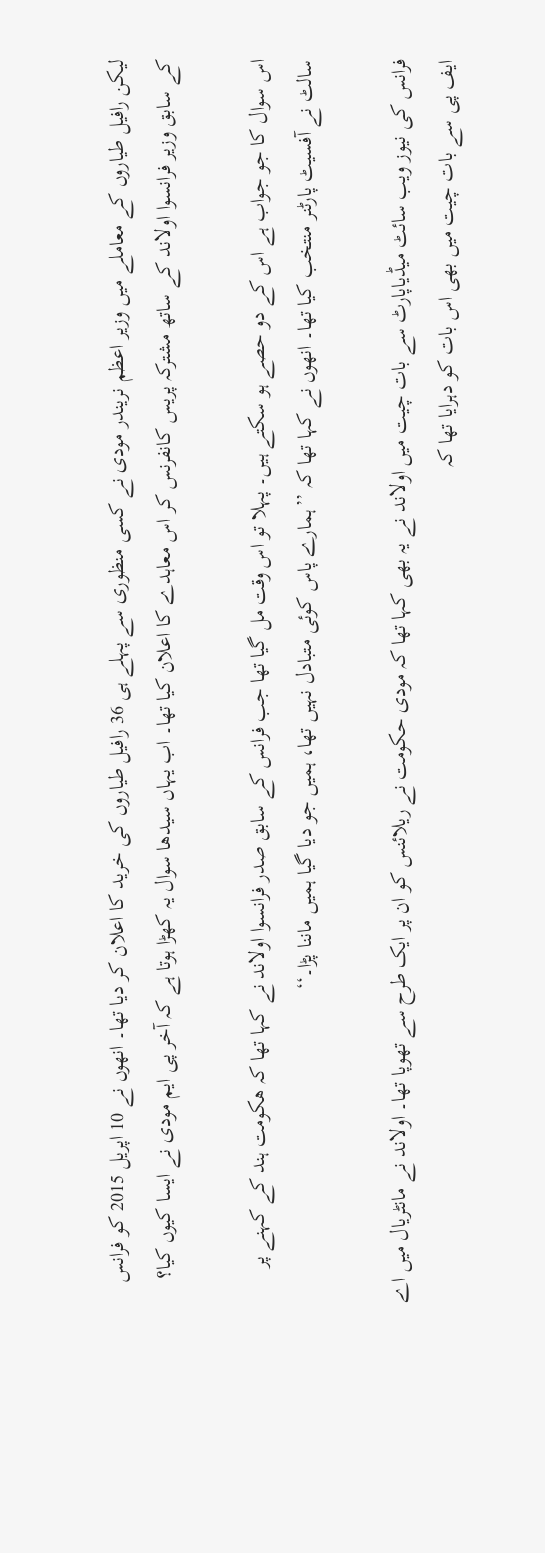لیکن رافیل طیاروں کے معاملے میں وزیر اعظم نریندر مودی نے کسی منظوری سے پہلے ہی 36 رافیل طیاروں کی خرید کا اعلان کر دیا تھا۔ انھوں نے 10 اپریل 2015 کو فرانس کے سابق وزیر فرانسوا اولاند کے ساتھ مشترکہ پریس کانفرنس کر اس معاہدے کا اعلان کیا تھا۔ اب یہاں سیدھا سوال یہ کھڑا ہوتا ہے کہ آخر پی ایم مودی نے ایسا کیوں کیا؟

اس سوال کا جو جواب ہے اس کے دو حصے ہو سکتے ہیں۔ پہلا تو اس وقت مل گیا تھا جب فرانس کے سابق صدر فرانسوا اولاند نے کہا تھا کہ ھکومت ہند کے کہنے پر سالٹ نے آفسیٹ پارٹنر منتخب کیا تھا۔ انھوں نے کہا تھا کہ ’’ہمارے پاس کوئی متبادل نہیں تھا، ہمیں جو دیا گیا ہمیں ماننا پڑا۔‘‘

فرانس کی نیوز ویب سائٹ میڈیاپارٹ سے بات چیت میں اولاند نے یہ بھی کہا تھا کہ مودی حکومت نے ریلائنس کو ان پر ایک طرح سے تھوپا تھا۔ اولاند نے مانٹریال میں اے ایف پی سے بات چیت میں بھی اس بات کو دہرایا تھا کہ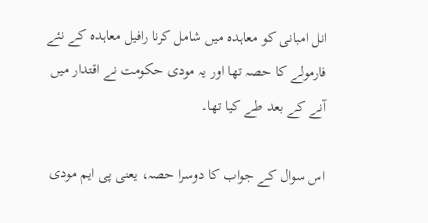انل امبانی کو معاہدہ میں شامل کرنا رافیل معاہدہ کے نئے فارمولے کا حصہ تھا اور یہ مودی حکومت نے اقتدار میں آنے کے بعد طے کیا تھا۔

اس سوال کے جواب کا دوسرا حصہ، یعنی پی ایم مودی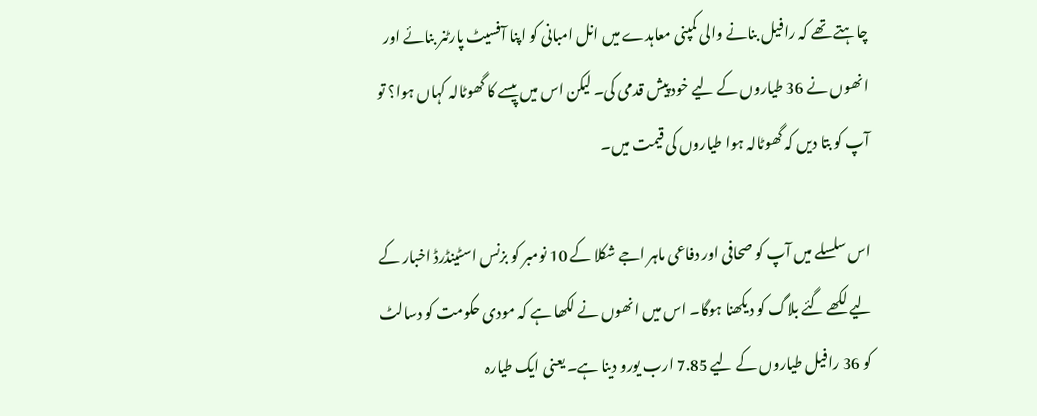چاہتے تھے کہ رافیل بنانے والی کمپنی معاہدے میں انل امبانی کو اپنا آفسیٹ پارٹنر بنائے اور انھوں نے 36 طیاروں کے لیے خود پیش قدمی کی۔ لیکن اس میں پیسے کا گھوٹالہ کہاں ہوا؟ تو آپ کو بتا دیں کہ گھوٹالہ ہوا طیاروں کی قیمت میں۔

اس سلسلے میں آپ کو صحافی اور دفاعی ماہر اجے شکلا کے 10 نومبر کو بزنس اسٹینڈرڈ اخبار کے لیے لکھے گئے بلاگ کو دیکھنا ہوگا۔ اس میں انھوں نے لکھا ہے کہ مودی حکومت کو دسالٹ کو 36 رافیل طیاروں کے لیے 7.85 ارب یورو دینا ہے۔ یعنی ایک طیارہ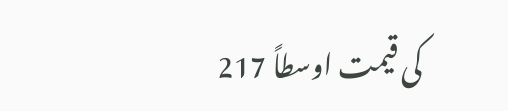کی قیمت اوسطاً 217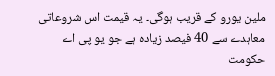ملین یورو کے قریب ہوگی۔ یہ قیمت اس شروعاتی معاہدے سے 40 فیصد زیادہ ہے جو یو پی اے حکومت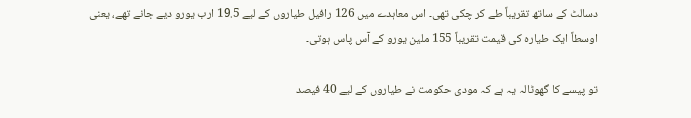دسالٹ کے ساتھ تقریباً طے کر چکی تھی۔ اس معاہدے میں 126 رافیل طیاروں کے لیے 19.5 ارب یورو دیے جانے تھے، یعنی اوسطاً ایک طیارہ کی قیمت تقریباً 155 ملین یورو کے آس پاس ہوتی۔

تو پیسے کا گھوٹالہ یہ ہے کہ مودی حکومت نے طیاروں کے لیے 40 فیصد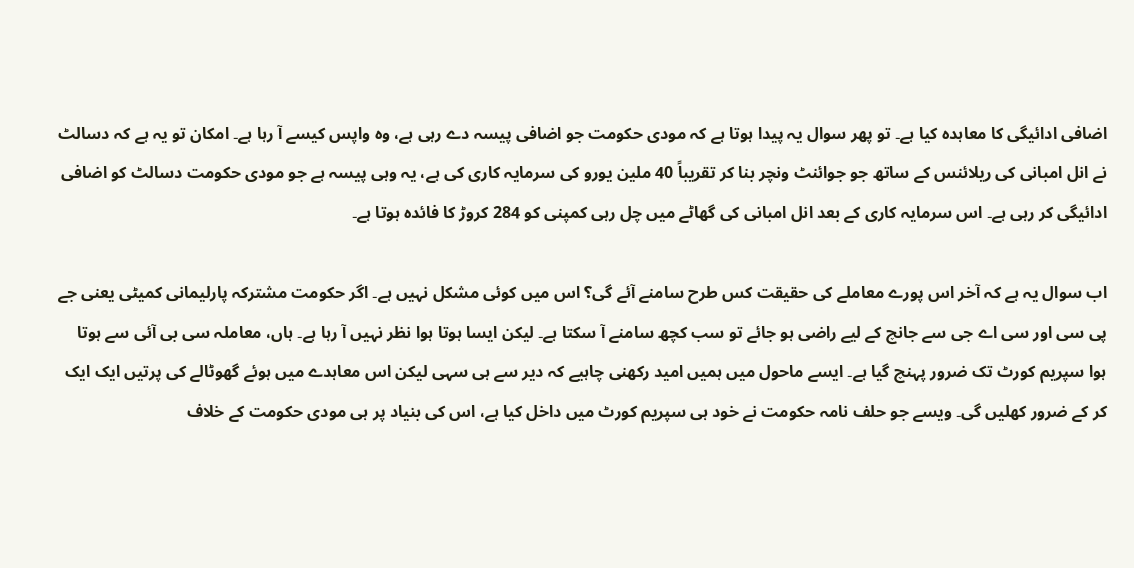اضافی ادائیگی کا معاہدہ کیا ہے۔ تو پھر سوال یہ پیدا ہوتا ہے کہ مودی حکومت جو اضافی پیسہ دے رہی ہے، وہ واپس کیسے آ رہا ہے۔ امکان تو یہ ہے کہ دسالٹ نے انل امبانی کی ریلائنس کے ساتھ جو جوائنٹ ونچر بنا کر تقریباً 40 ملین یورو کی سرمایہ کاری کی ہے، یہ وہی پیسہ ہے جو مودی حکومت دسالٹ کو اضافی ادائیگی کر رہی ہے۔ اس سرمایہ کاری کے بعد انل امبانی کی گھاٹے میں چل رہی کمپنی کو 284 کروڑ کا فائدہ ہوتا ہے۔

اب سوال یہ ہے کہ آخر اس پورے معاملے کی حقیقت کس طرح سامنے آئے گی؟ اس میں کوئی مشکل نہیں ہے۔ اگر حکومت مشترکہ پارلیمانی کمیٹی یعنی جے پی سی اور سی اے جی سے جانچ کے لیے راضی ہو جائے تو سب کچھ سامنے آ سکتا ہے۔ لیکن ایسا ہوتا ہوا نظر نہیں آ رہا ہے۔ ہاں، معاملہ سی بی آئی سے ہوتا ہوا سپریم کورٹ تک ضرور پہنچ گیا ہے۔ ایسے ماحول میں ہمیں امید رکھنی چاہیے کہ دیر سے ہی سہی لیکن اس معاہدے میں ہوئے گھوٹالے کی پرتیں ایک ایک کر کے ضرور کھلیں گی۔ ویسے جو حلف نامہ حکومت نے خود ہی سپریم کورٹ میں داخل کیا ہے، اس کی بنیاد پر ہی مودی حکومت کے خلاف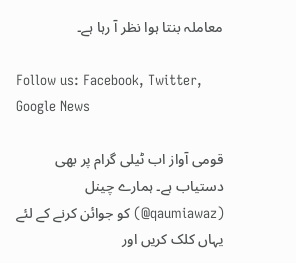معاملہ بنتا ہوا نظر آ رہا ہے۔

Follow us: Facebook, Twitter, Google News

قومی آواز اب ٹیلی گرام پر بھی دستیاب ہے۔ ہمارے چینل (qaumiawaz@) کو جوائن کرنے کے لئے یہاں کلک کریں اور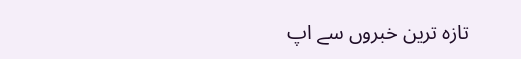تازہ ترین خبروں سے اپ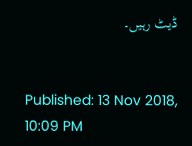ڈیٹ رہیں۔


Published: 13 Nov 2018, 10:09 PM